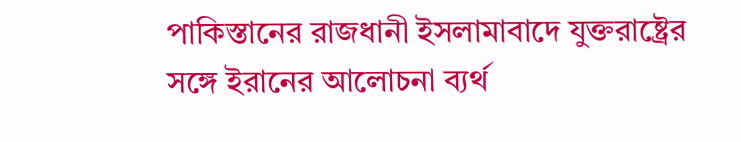পাকিস্তানের রাজধানী ইসলামাবাদে যুক্তরাষ্ট্রের সঙ্গে ইরানের আলোচনা ব্যর্থ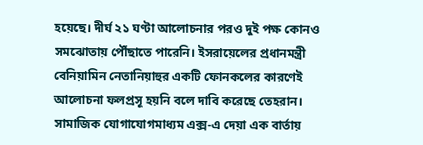হয়েছে। দীর্ঘ ২১ ঘণ্টা আলোচনার পরও দুই পক্ষ কোনও সমঝোতায় পৌঁছাতে পারেনি। ইসরায়েলের প্রধানমন্ত্রী বেনিয়ামিন নেতানিয়াহুর একটি ফোনকলের কারণেই আলোচনা ফলপ্রসূ হয়নি বলে দাবি করেছে তেহরান। সামাজিক যোগাযোগমাধ্যম এক্স-এ দেয়া এক বার্তায়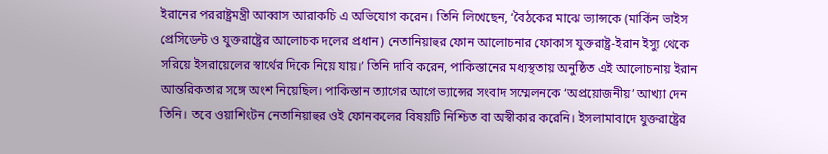ইরানের পররাষ্ট্রমন্ত্রী আব্বাস আরাকচি এ অভিযোগ করেন। তিনি লিখেছেন, ‘বৈঠকের মাঝে ভ্যান্সকে (মার্কিন ভাইস প্রেসিডেন্ট ও যুক্তরাষ্ট্রের আলোচক দলের প্রধান) নেতানিয়াহুর ফোন আলোচনার ফোকাস যুক্তরাষ্ট্র-ইরান ইস্যু থেকে সরিয়ে ইসরায়েলের স্বার্থের দিকে নিয়ে যায়।’ তিনি দাবি করেন, পাকিস্তানের মধ্যস্থতায় অনুষ্ঠিত এই আলোচনায় ইরান আন্তরিকতার সঙ্গে অংশ নিয়েছিল। পাকিস্তান ত্যাগের আগে ভ্যান্সের সংবাদ সম্মেলনকে ‘অপ্রয়োজনীয়’ আখ্যা দেন তিনি। তবে ওয়াশিংটন নেতানিয়াহুর ওই ফোনকলের বিষয়টি নিশ্চিত বা অস্বীকার করেনি। ইসলামাবাদে যুক্তরাষ্ট্রের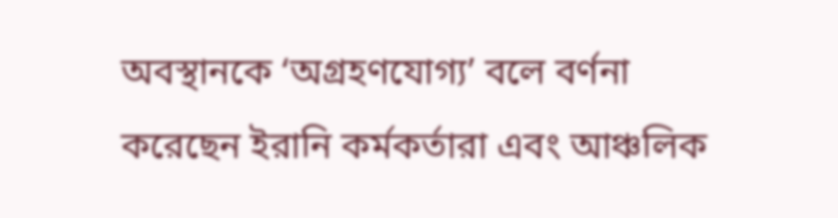অবস্থানকে ‘অগ্রহণযোগ্য’ বলে বর্ণনা করেছেন ইরানি কর্মকর্তারা এবং আঞ্চলিক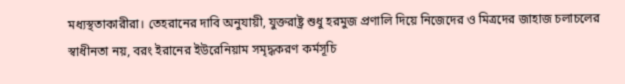মধ্যস্থতাকারীরা। তেহরানের দাবি অনুযায়ী, যুক্তরাষ্ট্র শুধু হরমুজ প্রণালি দিয়ে নিজেদের ও মিত্রদের জাহাজ চলাচলের স্বাধীনতা নয়, বরং ইরানের ইউরেনিয়াম সমৃদ্ধকরণ কর্মসূচি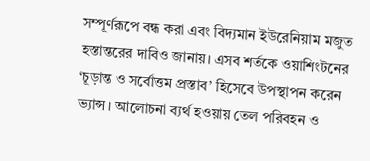সম্পূর্ণরূপে বন্ধ করা এবং বিদ্যমান ইউরেনিয়াম মজুত হস্তান্তরের দাবিও জানায়। এসব শর্তকে ওয়াশিংটনের ‘চূড়ান্ত ও সর্বোত্তম প্রস্তাব’ হিসেবে উপস্থাপন করেন ভ্যান্স। আলোচনা ব্যর্থ হওয়ায় তেল পরিবহন ও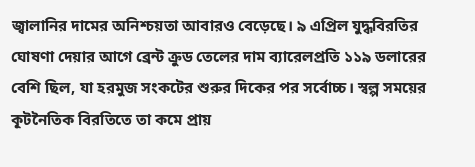জ্বালানির দামের অনিশ্চয়তা আবারও বেড়েছে। ৯ এপ্রিল যুদ্ধবিরতির ঘোষণা দেয়ার আগে ব্রেন্ট ক্রুড তেলের দাম ব্যারেলপ্রতি ১১৯ ডলারের বেশি ছিল, যা হরমুজ সংকটের শুরুর দিকের পর সর্বোচ্চ। স্বল্প সময়ের কূটনৈতিক বিরতিতে তা কমে প্রায়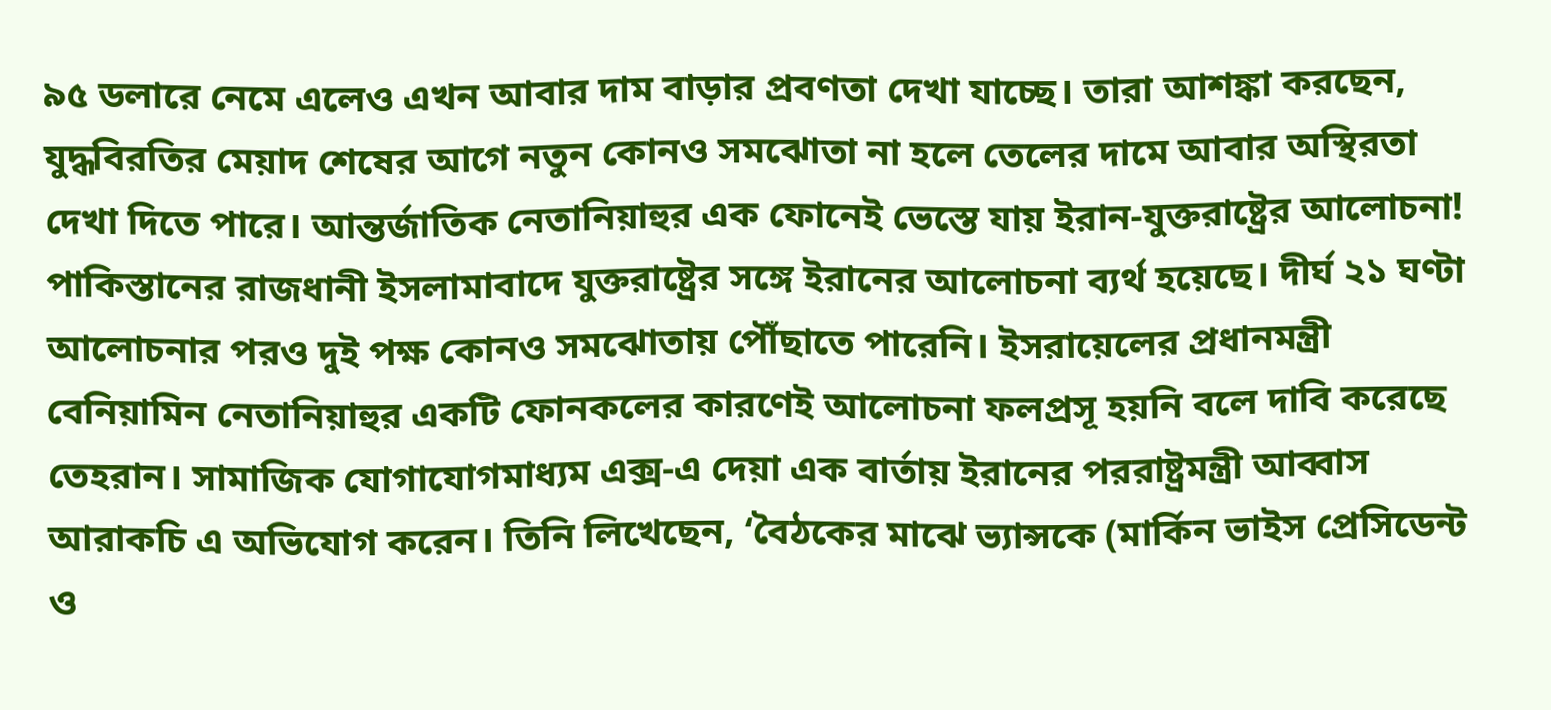৯৫ ডলারে নেমে এলেও এখন আবার দাম বাড়ার প্রবণতা দেখা যাচ্ছে। তারা আশঙ্কা করছেন, যুদ্ধবিরতির মেয়াদ শেষের আগে নতুন কোনও সমঝোতা না হলে তেলের দামে আবার অস্থিরতা দেখা দিতে পারে। আন্তর্জাতিক নেতানিয়াহুর এক ফোনেই ভেস্তে যায় ইরান-যুক্তরাষ্ট্রের আলোচনা! পাকিস্তানের রাজধানী ইসলামাবাদে যুক্তরাষ্ট্রের সঙ্গে ইরানের আলোচনা ব্যর্থ হয়েছে। দীর্ঘ ২১ ঘণ্টা আলোচনার পরও দুই পক্ষ কোনও সমঝোতায় পৌঁছাতে পারেনি। ইসরায়েলের প্রধানমন্ত্রী বেনিয়ামিন নেতানিয়াহুর একটি ফোনকলের কারণেই আলোচনা ফলপ্রসূ হয়নি বলে দাবি করেছে তেহরান। সামাজিক যোগাযোগমাধ্যম এক্স-এ দেয়া এক বার্তায় ইরানের পররাষ্ট্রমন্ত্রী আব্বাস আরাকচি এ অভিযোগ করেন। তিনি লিখেছেন, ‘বৈঠকের মাঝে ভ্যান্সকে (মার্কিন ভাইস প্রেসিডেন্ট ও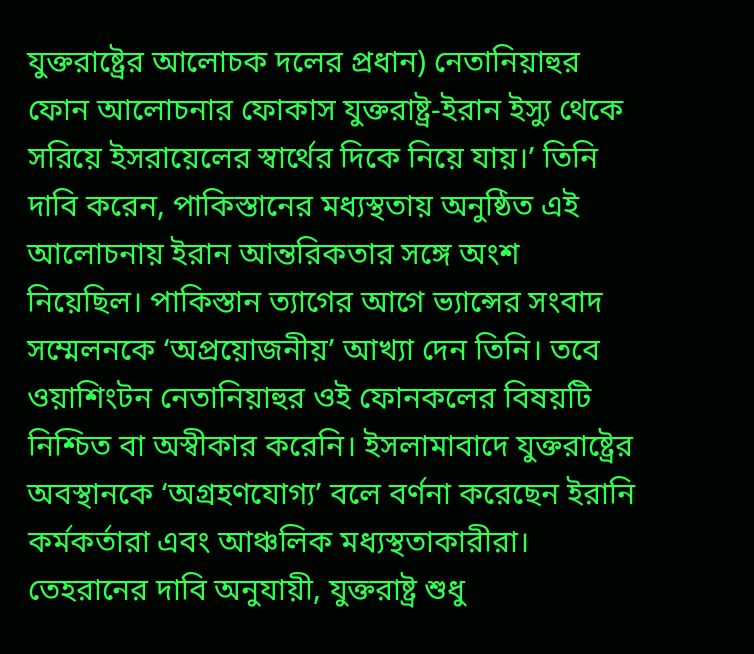যুক্তরাষ্ট্রের আলোচক দলের প্রধান) নেতানিয়াহুর ফোন আলোচনার ফোকাস যুক্তরাষ্ট্র-ইরান ইস্যু থেকে সরিয়ে ইসরায়েলের স্বার্থের দিকে নিয়ে যায়।’ তিনি দাবি করেন, পাকিস্তানের মধ্যস্থতায় অনুষ্ঠিত এই আলোচনায় ইরান আন্তরিকতার সঙ্গে অংশ নিয়েছিল। পাকিস্তান ত্যাগের আগে ভ্যান্সের সংবাদ সম্মেলনকে ‘অপ্রয়োজনীয়’ আখ্যা দেন তিনি। তবে ওয়াশিংটন নেতানিয়াহুর ওই ফোনকলের বিষয়টি নিশ্চিত বা অস্বীকার করেনি। ইসলামাবাদে যুক্তরাষ্ট্রের অবস্থানকে ‘অগ্রহণযোগ্য’ বলে বর্ণনা করেছেন ইরানি কর্মকর্তারা এবং আঞ্চলিক মধ্যস্থতাকারীরা। তেহরানের দাবি অনুযায়ী, যুক্তরাষ্ট্র শুধু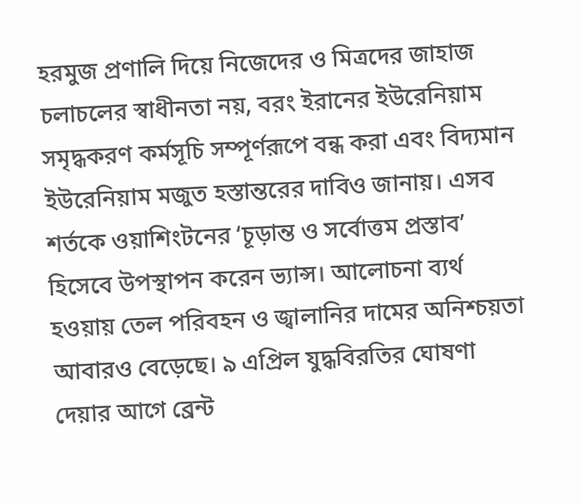হরমুজ প্রণালি দিয়ে নিজেদের ও মিত্রদের জাহাজ চলাচলের স্বাধীনতা নয়, বরং ইরানের ইউরেনিয়াম সমৃদ্ধকরণ কর্মসূচি সম্পূর্ণরূপে বন্ধ করা এবং বিদ্যমান ইউরেনিয়াম মজুত হস্তান্তরের দাবিও জানায়। এসব শর্তকে ওয়াশিংটনের ‘চূড়ান্ত ও সর্বোত্তম প্রস্তাব’ হিসেবে উপস্থাপন করেন ভ্যান্স। আলোচনা ব্যর্থ হওয়ায় তেল পরিবহন ও জ্বালানির দামের অনিশ্চয়তা আবারও বেড়েছে। ৯ এপ্রিল যুদ্ধবিরতির ঘোষণা দেয়ার আগে ব্রেন্ট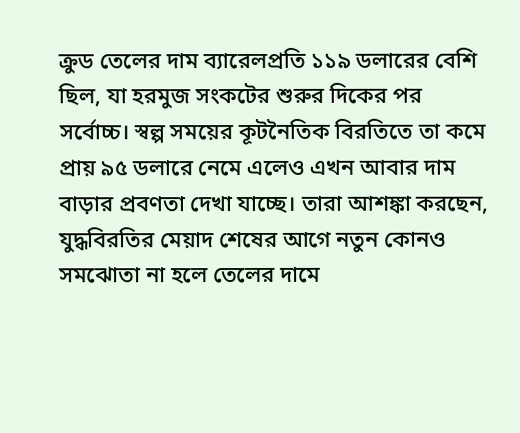ক্রুড তেলের দাম ব্যারেলপ্রতি ১১৯ ডলারের বেশি ছিল, যা হরমুজ সংকটের শুরুর দিকের পর সর্বোচ্চ। স্বল্প সময়ের কূটনৈতিক বিরতিতে তা কমে প্রায় ৯৫ ডলারে নেমে এলেও এখন আবার দাম বাড়ার প্রবণতা দেখা যাচ্ছে। তারা আশঙ্কা করছেন, যুদ্ধবিরতির মেয়াদ শেষের আগে নতুন কোনও সমঝোতা না হলে তেলের দামে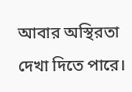আবার অস্থিরতা দেখা দিতে পারে।